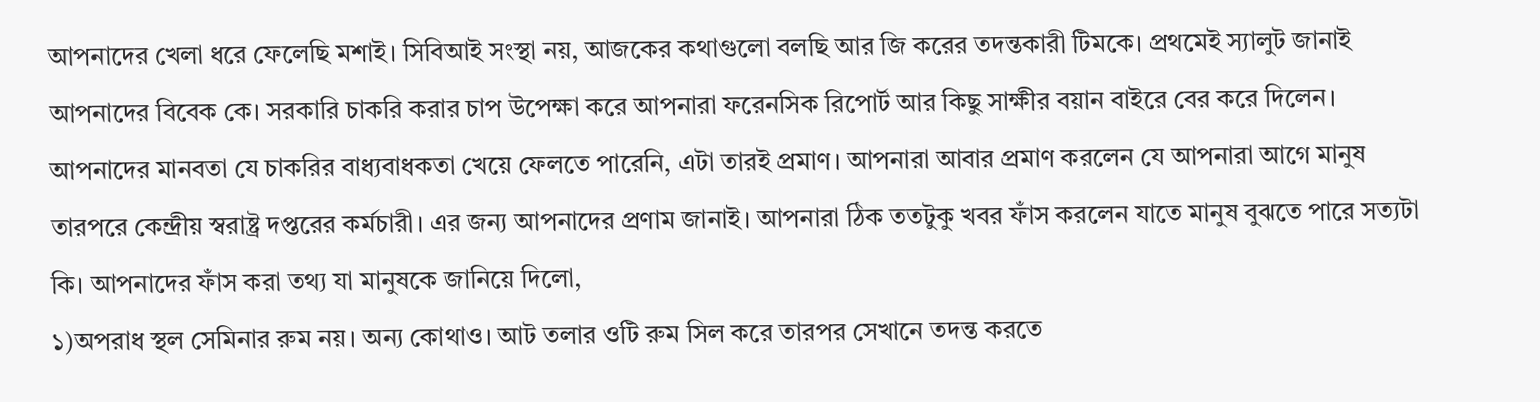আপনাদের খেলা ধরে ফেলেছি মশাই। সিবিআই সংস্থা নয়, আজকের কথাগুলো বলছি আর জি করের তদন্তকারী টিমকে। প্রথমেই স্যালুট জানাই আপনাদের বিবেক কে। সরকারি চাকরি করার চাপ উপেক্ষা করে আপনারা ফরেনসিক রিপোর্ট আর কিছু সাক্ষীর বয়ান বাইরে বের করে দিলেন। আপনাদের মানবতা যে চাকরির বাধ্যবাধকতা খেয়ে ফেলতে পারেনি, এটা তারই প্রমাণ। আপনারা আবার প্রমাণ করলেন যে আপনারা আগে মানুষ তারপরে কেন্দ্রীয় স্বরাষ্ট্র দপ্তরের কর্মচারী। এর জন্য আপনাদের প্রণাম জানাই। আপনারা ঠিক ততটুকু খবর ফাঁস করলেন যাতে মানুষ বুঝতে পারে সত্যটা কি। আপনাদের ফাঁস করা তথ্য যা মানুষকে জানিয়ে দিলো,
১)অপরাধ স্থল সেমিনার রুম নয়। অন্য কোথাও। আট তলার ওটি রুম সিল করে তারপর সেখানে তদন্ত করতে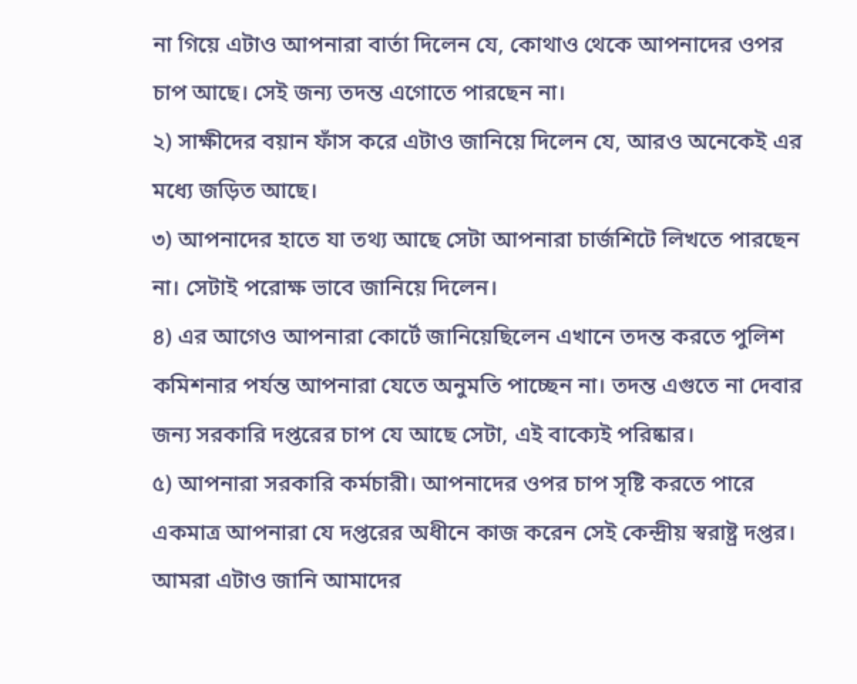না গিয়ে এটাও আপনারা বার্তা দিলেন যে, কোথাও থেকে আপনাদের ওপর চাপ আছে। সেই জন্য তদন্ত এগোতে পারছেন না।
২) সাক্ষীদের বয়ান ফাঁস করে এটাও জানিয়ে দিলেন যে, আরও অনেকেই এর মধ্যে জড়িত আছে।
৩) আপনাদের হাতে যা তথ্য আছে সেটা আপনারা চার্জশিটে লিখতে পারছেন না। সেটাই পরোক্ষ ভাবে জানিয়ে দিলেন।
৪) এর আগেও আপনারা কোর্টে জানিয়েছিলেন এখানে তদন্ত করতে পুলিশ কমিশনার পর্যন্ত আপনারা যেতে অনুমতি পাচ্ছেন না। তদন্ত এগুতে না দেবার জন্য সরকারি দপ্তরের চাপ যে আছে সেটা, এই বাক্যেই পরিষ্কার।
৫) আপনারা সরকারি কর্মচারী। আপনাদের ওপর চাপ সৃষ্টি করতে পারে একমাত্র আপনারা যে দপ্তরের অধীনে কাজ করেন সেই কেন্দ্রীয় স্বরাষ্ট্র দপ্তর। আমরা এটাও জানি আমাদের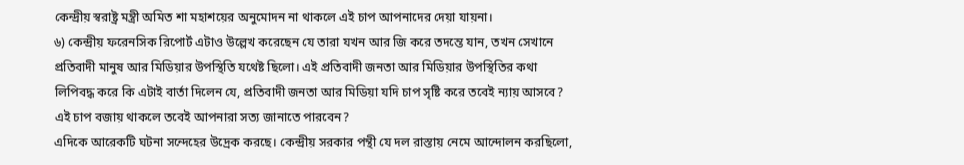কেন্দ্রীয় স্বরাষ্ট্র মন্ত্রী অমিত শা মহাশয়ের অনুমোদন না থাকলে এই চাপ আপনাদের দেয়া যায়না।
৬) কেন্দ্রীয় ফরেনসিক রিপোর্ট এটাও উল্লেখ করেছেন যে তারা যখন আর জি করে তদন্তে যান, তখন সেখানে প্রতিবাদী মানুষ আর মিডিয়ার উপস্থিতি যথেষ্ট ছিলো। এই প্রতিবাদী জনতা আর মিডিয়ার উপস্থিতির কথা লিপিবদ্ধ করে কি এটাই বার্তা দিলেন যে, প্রতিবাদী জনতা আর মিডিয়া যদি চাপ সৃষ্টি করে তবেই ন্যায় আসবে? এই চাপ বজায় থাকলে তবেই আপনারা সত্য জানাতে পারবেন?
এদিকে আরেকটি ঘটনা সন্দেহের উদ্রেক করছে। কেন্দ্রীয় সরকার পন্থী যে দল রাস্তায় নেমে আন্দোলন করছিলো,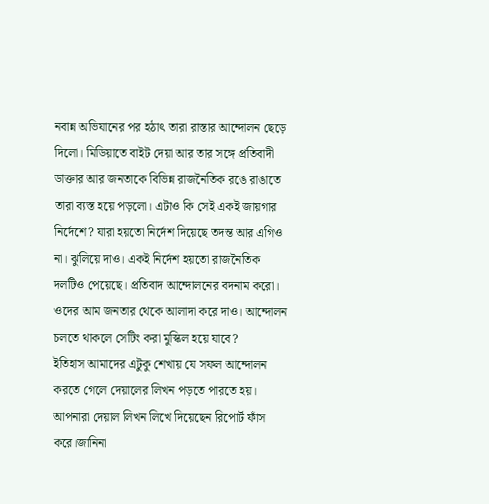নবান্ন অভিযানের পর হঠাৎ তারা রাস্তার আন্দোলন ছেড়ে দিলো। মিডিয়াতে বাইট দেয়া আর তার সঙ্গে প্রতিবাদী ডাক্তার আর জনতাকে বিভিন্ন রাজনৈতিক রঙে রাঙাতে তারা ব্যস্ত হয়ে পড়লো। এটাও কি সেই একই জায়গার নির্দেশে? যারা হয়তো নির্দেশ দিয়েছে তদন্ত আর এগিও না। ঝুলিয়ে দাও। একই নির্দেশ হয়তো রাজনৈতিক দলটিও পেয়েছে। প্রতিবাদ আন্দোলনের বদনাম করো। ওদের আম জনতার থেকে আলাদা করে দাও। আন্দোলন চলতে থাকলে সেটিং করা মুস্কিল হয়ে যাবে?
ইতিহাস আমাদের এটুকু শেখায় যে সফল আন্দোলন করতে গেলে দেয়ালের লিখন পড়তে পারতে হয়। আপনারা দেয়াল লিখন লিখে দিয়েছেন রিপোর্ট ফাঁস করে।জানিনা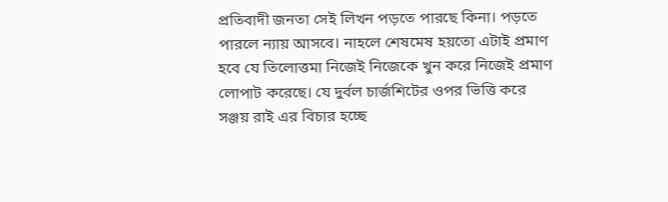প্রতিবাদী জনতা সেই লিখন পড়তে পারছে কিনা। পড়তে পারলে ন্যায় আসবে। নাহলে শেষমেষ হয়তো এটাই প্রমাণ হবে যে তিলোত্তমা নিজেই নিজেকে খুন করে নিজেই প্রমাণ লোপাট করেছে। যে দুর্বল চার্জশিটের ওপর ভিত্তি করে সঞ্জয় রাই এর বিচার হচ্ছে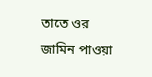তাতে ওর জামিন পাওয়া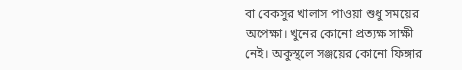বা বেকসুর খালাস পাওয়া শুধু সময়ের অপেক্ষা। খুনের কোনো প্রত্যক্ষ সাক্ষী নেই। অকুস্থলে সঞ্জয়ের কোনো ফিঙ্গার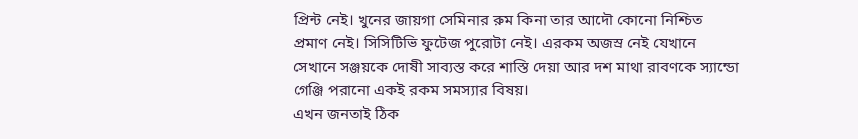প্রিন্ট নেই। খুনের জায়গা সেমিনার রুম কিনা তার আদৌ কোনো নিশ্চিত প্রমাণ নেই। সিসিটিভি ফুটেজ পুরোটা নেই। এরকম অজস্র নেই যেখানে সেখানে সঞ্জয়কে দোষী সাব্যস্ত করে শাস্তি দেয়া আর দশ মাথা রাবণকে স্যান্ডো গেঞ্জি পরানো একই রকম সমস্যার বিষয়।
এখন জনতাই ঠিক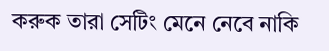করুক তারা সেটিং মেনে নেবে নাকি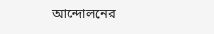আন্দোলনের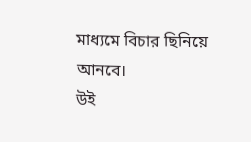মাধ্যমে বিচার ছিনিয়ে আনবে।
উই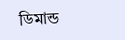ডিমান্ড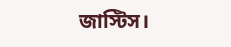জাস্টিস।